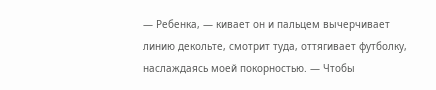— Ребенка, — кивает он и пальцем вычерчивает линию декольте, смотрит туда, оттягивает футболку, наслаждаясь моей покорностью. — Чтобы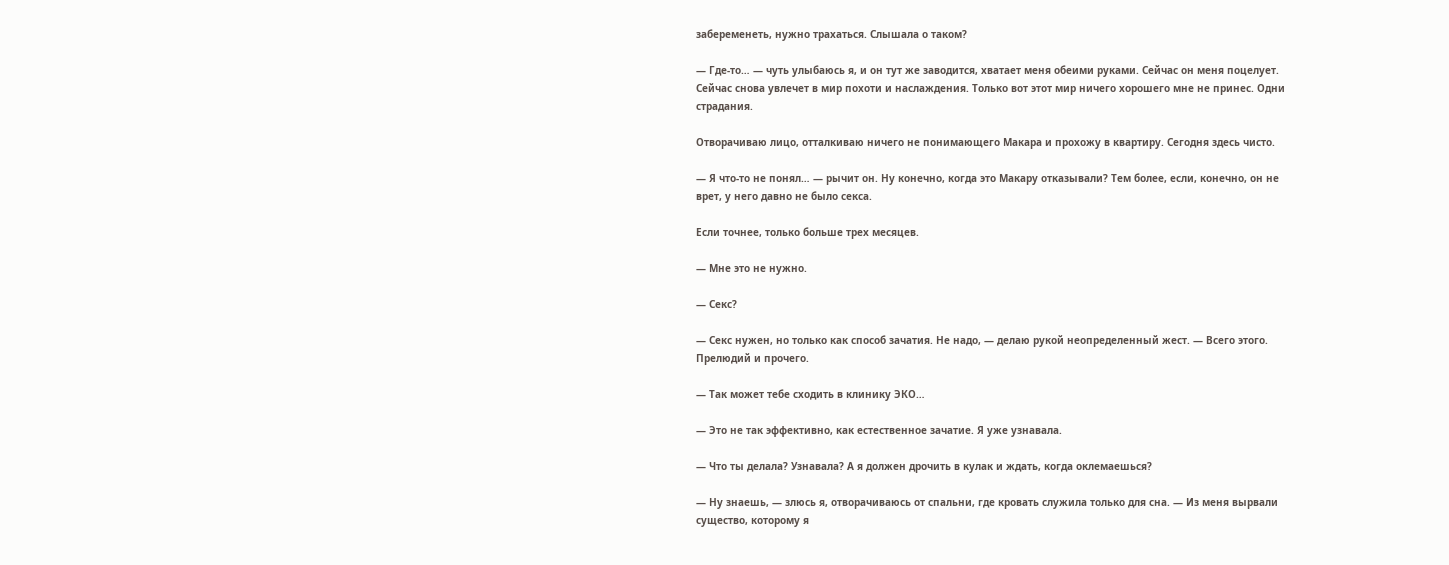забеременеть, нужно трахаться. Слышала о таком?

— Где-то… — чуть улыбаюсь я, и он тут же заводится, хватает меня обеими руками. Сейчас он меня поцелует. Сейчас снова увлечет в мир похоти и наслаждения. Только вот этот мир ничего хорошего мне не принес. Одни страдания.

Отворачиваю лицо, отталкиваю ничего не понимающего Макара и прохожу в квартиру. Сегодня здесь чисто.

— Я что-то не понял… — рычит он. Ну конечно, когда это Макару отказывали? Тем более, если, конечно, он не врет, у него давно не было секса.

Если точнее, только больше трех месяцев.

— Мне это не нужно.

— Секс?

— Секс нужен, но только как способ зачатия. Не надо, — делаю рукой неопределенный жест. — Всего этого. Прелюдий и прочего.

— Так может тебе сходить в клинику ЭКО…

— Это не так эффективно, как естественное зачатие. Я уже узнавала.

— Что ты делала? Узнавала? А я должен дрочить в кулак и ждать, когда оклемаешься?

— Ну знаешь, — злюсь я, отворачиваюсь от спальни, где кровать служила только для сна. — Из меня вырвали существо, которому я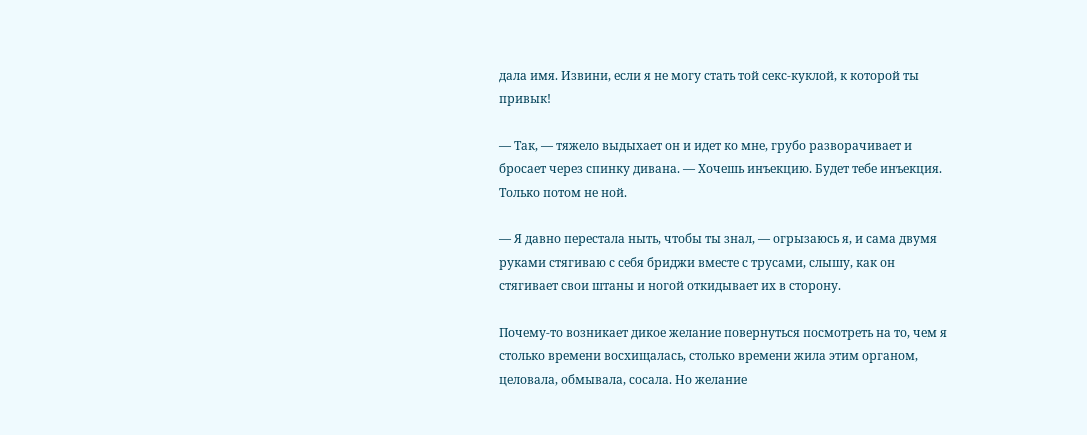дала имя. Извини, если я не могу стать той секс-куклой, к которой ты привык!

— Так, — тяжело выдыхает он и идет ко мне, грубо разворачивает и бросает через спинку дивана. — Хочешь инъекцию. Будет тебе инъекция. Только потом не ной.

— Я давно перестала ныть, чтобы ты знал, — огрызаюсь я, и сама двумя руками стягиваю с себя бриджи вместе с трусами, слышу, как он стягивает свои штаны и ногой откидывает их в сторону.

Почему-то возникает дикое желание повернуться посмотреть на то, чем я столько времени восхищалась, столько времени жила этим органом, целовала, обмывала, сосала. Но желание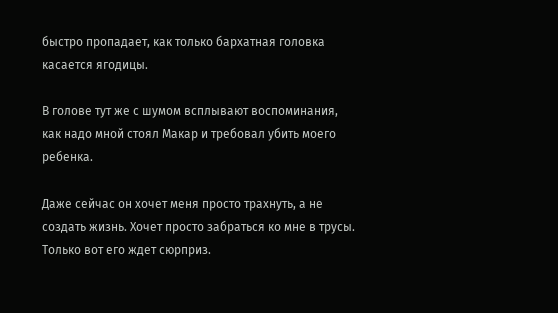быстро пропадает, как только бархатная головка касается ягодицы.

В голове тут же с шумом всплывают воспоминания, как надо мной стоял Макар и требовал убить моего ребенка.

Даже сейчас он хочет меня просто трахнуть, а не создать жизнь. Хочет просто забраться ко мне в трусы. Только вот его ждет сюрприз.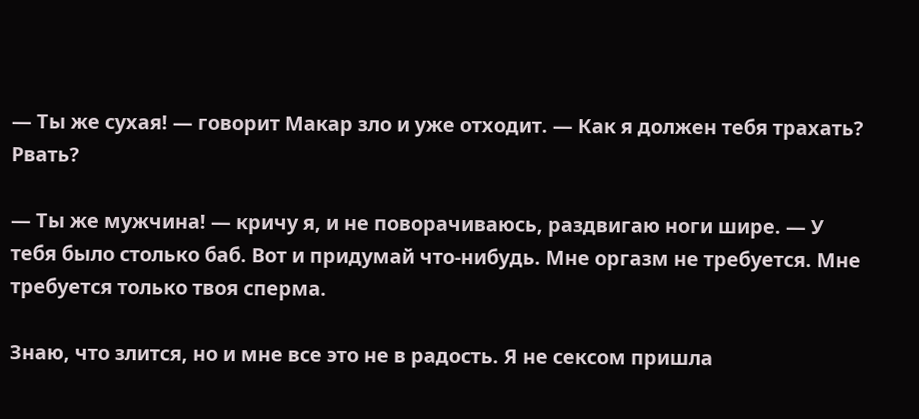— Ты же сухая! — говорит Макар зло и уже отходит. — Как я должен тебя трахать? Рвать?

— Ты же мужчина! — кричу я, и не поворачиваюсь, раздвигаю ноги шире. — У тебя было столько баб. Вот и придумай что-нибудь. Мне оргазм не требуется. Мне требуется только твоя сперма.

Знаю, что злится, но и мне все это не в радость. Я не сексом пришла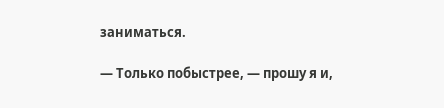заниматься.

— Только побыстрее, — прошу я и,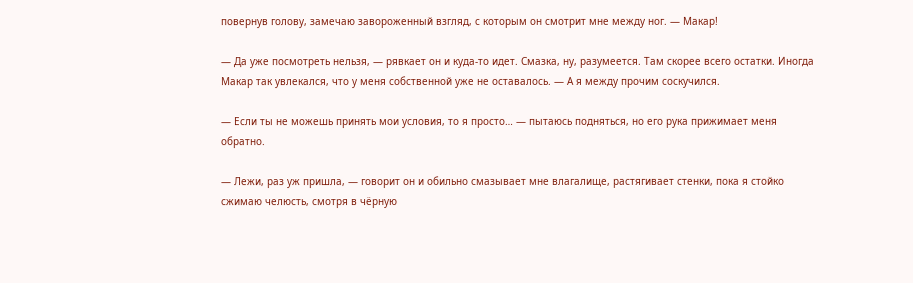повернув голову, замечаю завороженный взгляд, с которым он смотрит мне между ног. — Макар!

— Да уже посмотреть нельзя, — рявкает он и куда-то идет. Смазка, ну, разумеется. Там скорее всего остатки. Иногда Макар так увлекался, что у меня собственной уже не оставалось. — А я между прочим соскучился.

— Если ты не можешь принять мои условия, то я просто… — пытаюсь подняться, но его рука прижимает меня обратно.

— Лежи, раз уж пришла, — говорит он и обильно смазывает мне влагалище, растягивает стенки, пока я стойко сжимаю челюсть, смотря в чёрную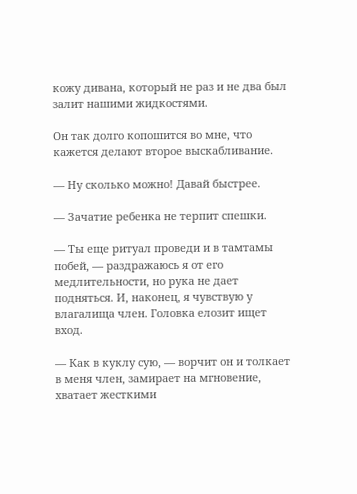кожу дивана, который не раз и не два был залит нашими жидкостями.

Он так долго копошится во мне, что кажется делают второе выскабливание.

— Ну сколько можно! Давай быстрее.

— Зачатие ребенка не терпит спешки.

— Ты еще ритуал проведи и в тамтамы побей, — раздражаюсь я от его медлительности, но рука не дает подняться. И, наконец, я чувствую у влагалища член. Головка елозит ищет вход.

— Как в куклу сую, — ворчит он и толкает в меня член, замирает на мгновение, хватает жесткими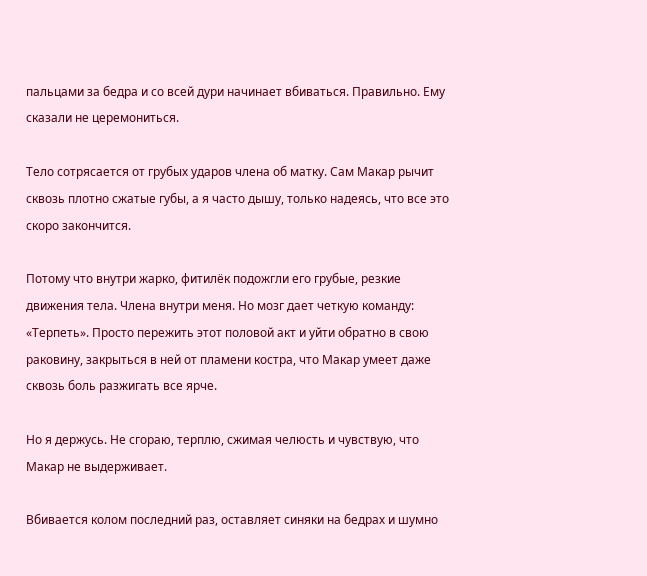пальцами за бедра и со всей дури начинает вбиваться. Правильно. Ему сказали не церемониться.

Тело сотрясается от грубых ударов члена об матку. Сам Макар рычит сквозь плотно сжатые губы, а я часто дышу, только надеясь, что все это скоро закончится.

Потому что внутри жарко, фитилёк подожгли его грубые, резкие движения тела. Члена внутри меня. Но мозг дает четкую команду: «Терпеть». Просто пережить этот половой акт и уйти обратно в свою раковину, закрыться в ней от пламени костра, что Макар умеет даже сквозь боль разжигать все ярче.

Но я держусь. Не сгораю, терплю, сжимая челюсть и чувствую, что Макар не выдерживает.

Вбивается колом последний раз, оставляет синяки на бедрах и шумно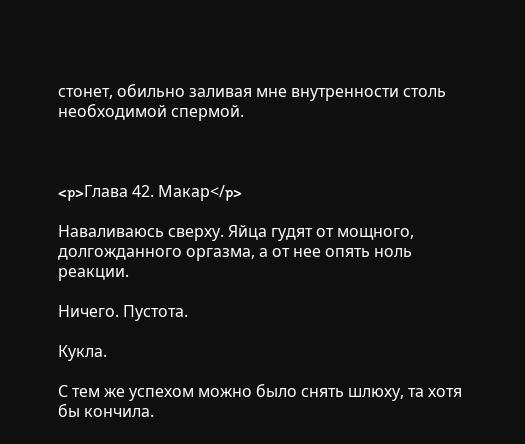стонет, обильно заливая мне внутренности столь необходимой спермой.



<p>Глава 42. Макар</p>

Наваливаюсь сверху. Яйца гудят от мощного, долгожданного оргазма, а от нее опять ноль реакции.

Ничего. Пустота.

Кукла.

С тем же успехом можно было снять шлюху, та хотя бы кончила.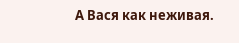А Вася как неживая.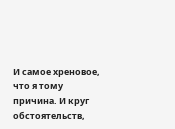И самое хреновое, что я тому причина. И круг обстоятельств,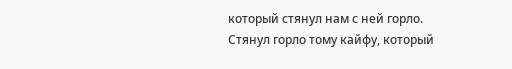который стянул нам с ней горло. Стянул горло тому кайфу, который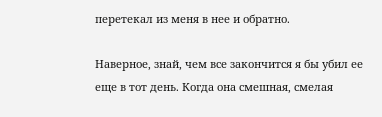перетекал из меня в нее и обратно.

Наверное, знай, чем все закончится я бы убил ее еще в тот день. Когда она смешная, смелая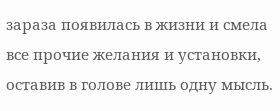зараза появилась в жизни и смела все прочие желания и установки, оставив в голове лишь одну мысль.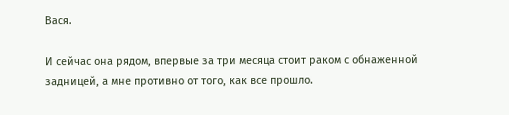Вася.

И сейчас она рядом, впервые за три месяца стоит раком с обнаженной задницей, а мне противно от того, как все прошло.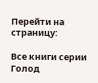Перейти на страницу:

Все книги серии Голод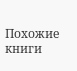Похожие книги